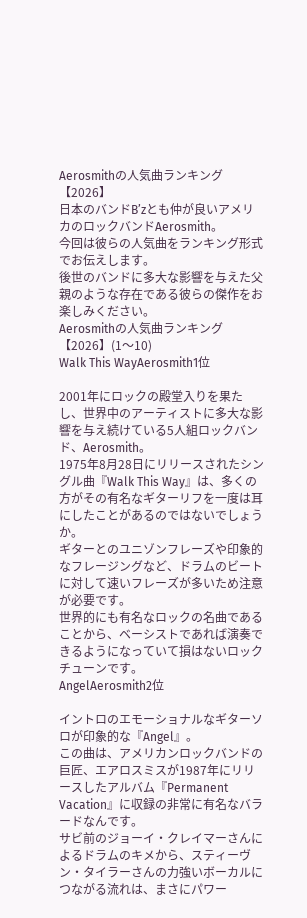Aerosmithの人気曲ランキング【2026】
日本のバンドB’zとも仲が良いアメリカのロックバンドAerosmith。
今回は彼らの人気曲をランキング形式でお伝えします。
後世のバンドに多大な影響を与えた父親のような存在である彼らの傑作をお楽しみください。
Aerosmithの人気曲ランキング【2026】(1〜10)
Walk This WayAerosmith1位

2001年にロックの殿堂入りを果たし、世界中のアーティストに多大な影響を与え続けている5人組ロックバンド、Aerosmith。
1975年8月28日にリリースされたシングル曲『Walk This Way』は、多くの方がその有名なギターリフを一度は耳にしたことがあるのではないでしょうか。
ギターとのユニゾンフレーズや印象的なフレージングなど、ドラムのビートに対して速いフレーズが多いため注意が必要です。
世界的にも有名なロックの名曲であることから、ベーシストであれば演奏できるようになっていて損はないロックチューンです。
AngelAerosmith2位

イントロのエモーショナルなギターソロが印象的な『Angel』。
この曲は、アメリカンロックバンドの巨匠、エアロスミスが1987年にリリースしたアルバム『Permanent Vacation』に収録の非常に有名なバラードなんです。
サビ前のジョーイ・クレイマーさんによるドラムのキメから、スティーヴン・タイラーさんの力強いボーカルにつながる流れは、まさにパワー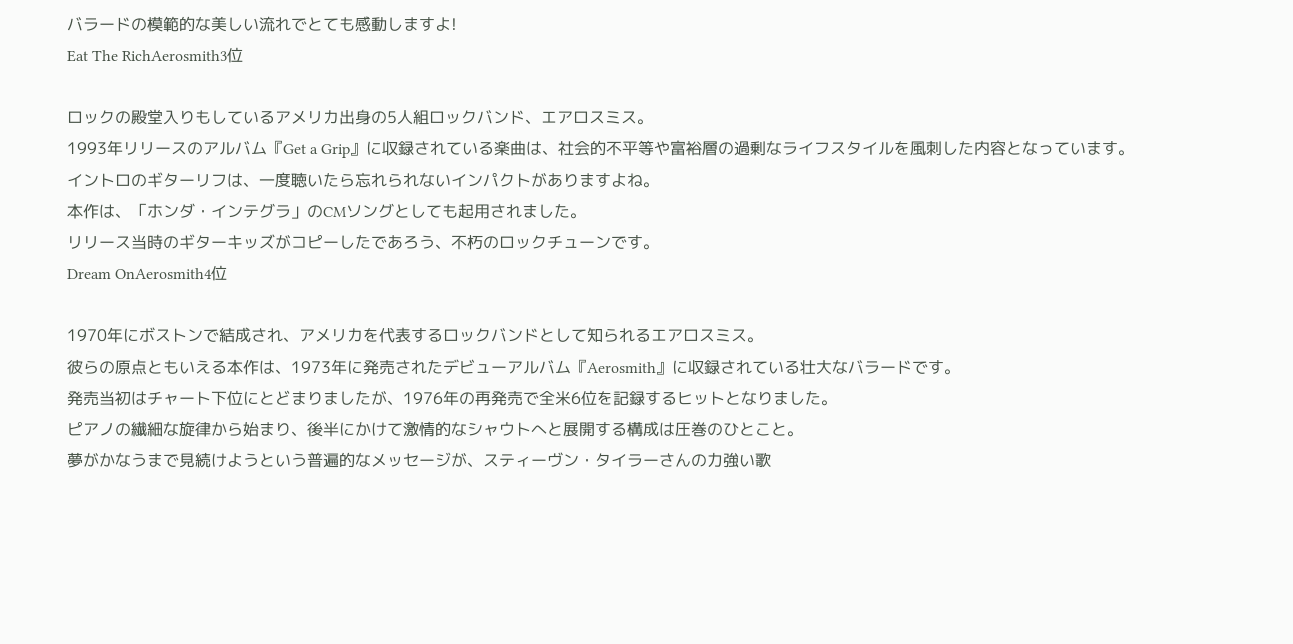バラードの模範的な美しい流れでとても感動しますよ!
Eat The RichAerosmith3位

ロックの殿堂入りもしているアメリカ出身の5人組ロックバンド、エアロスミス。
1993年リリースのアルバム『Get a Grip』に収録されている楽曲は、社会的不平等や富裕層の過剰なライフスタイルを風刺した内容となっています。
イントロのギターリフは、一度聴いたら忘れられないインパクトがありますよね。
本作は、「ホンダ・インテグラ」のCMソングとしても起用されました。
リリース当時のギターキッズがコピーしたであろう、不朽のロックチューンです。
Dream OnAerosmith4位

1970年にボストンで結成され、アメリカを代表するロックバンドとして知られるエアロスミス。
彼らの原点ともいえる本作は、1973年に発売されたデビューアルバム『Aerosmith』に収録されている壮大なバラードです。
発売当初はチャート下位にとどまりましたが、1976年の再発売で全米6位を記録するヒットとなりました。
ピアノの繊細な旋律から始まり、後半にかけて激情的なシャウトへと展開する構成は圧巻のひとこと。
夢がかなうまで見続けようという普遍的なメッセージが、スティーヴン・タイラーさんの力強い歌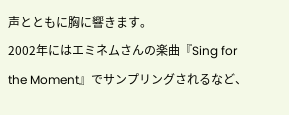声とともに胸に響きます。
2002年にはエミネムさんの楽曲『Sing for the Moment』でサンプリングされるなど、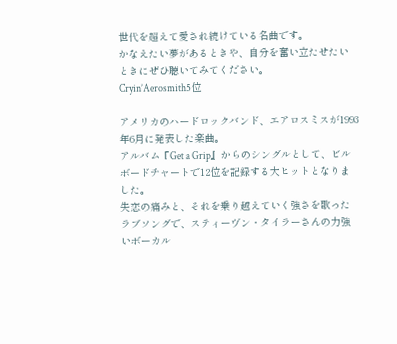世代を超えて愛され続けている名曲です。
かなえたい夢があるときや、自分を奮い立たせたいときにぜひ聴いてみてください。
Cryin’Aerosmith5位

アメリカのハードロックバンド、エアロスミスが1993年6月に発表した楽曲。
アルバム『Get a Grip』からのシングルとして、ビルボードチャートで12位を記録する大ヒットとなりました。
失恋の痛みと、それを乗り越えていく強さを歌ったラブソングで、スティーヴン・タイラーさんの力強いボーカル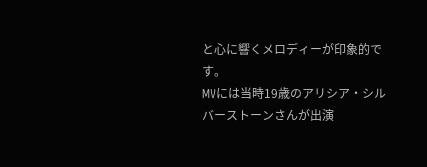と心に響くメロディーが印象的です。
MVには当時19歳のアリシア・シルバーストーンさんが出演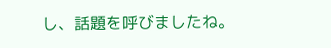し、話題を呼びましたね。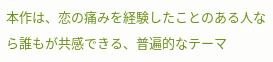本作は、恋の痛みを経験したことのある人なら誰もが共感できる、普遍的なテーマ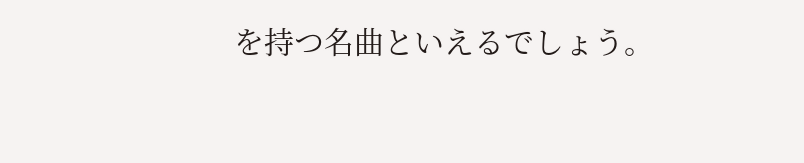を持つ名曲といえるでしょう。